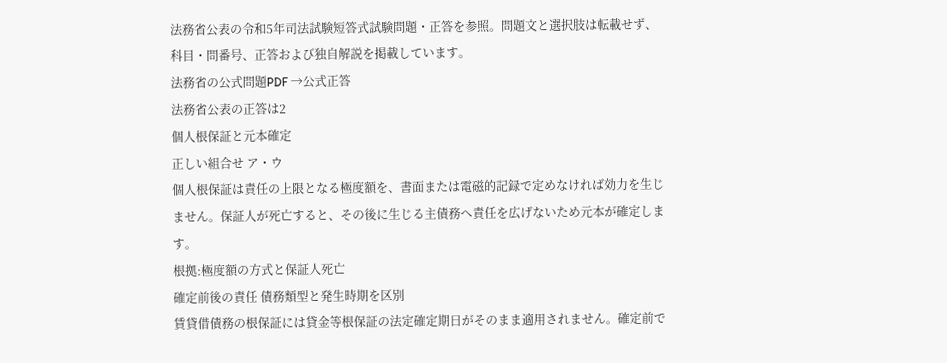法務省公表の令和5年司法試験短答式試験問題・正答を参照。問題文と選択肢は転載せず、科目・問番号、正答および独自解説を掲載しています。
法務省の公式問題PDF →公式正答
法務省公表の正答は2
個人根保証と元本確定
正しい組合せ ア・ウ
個人根保証は責任の上限となる極度額を、書面または電磁的記録で定めなければ効力を生じません。保証人が死亡すると、その後に生じる主債務へ責任を広げないため元本が確定します。
根拠:極度額の方式と保証人死亡
確定前後の責任 債務類型と発生時期を区別
賃貸借債務の根保証には貸金等根保証の法定確定期日がそのまま適用されません。確定前で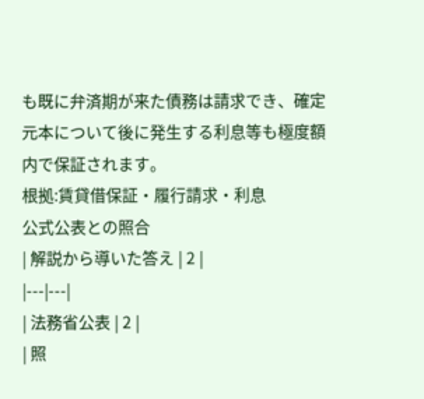も既に弁済期が来た債務は請求でき、確定元本について後に発生する利息等も極度額内で保証されます。
根拠:賃貸借保証・履行請求・利息
公式公表との照合
| 解説から導いた答え | 2 |
|---|---|
| 法務省公表 | 2 |
| 照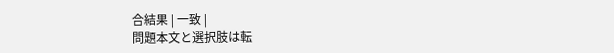合結果 | 一致 |
問題本文と選択肢は転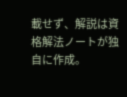載せず、解説は資格解法ノートが独自に作成。